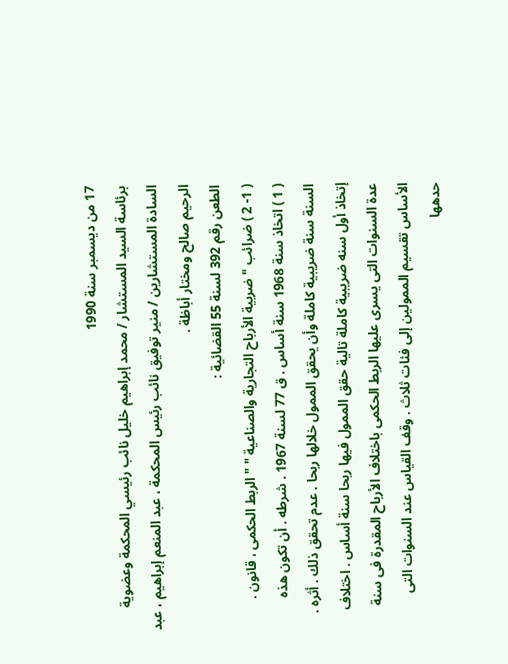17 من ديسمبر سنة 1990
برئاسة السيد المستشار / محمد إبراهيم خليل نائب رئيسي المحكمة وعضوية السادة المستشارين / منير توفيق نائب رئيس المحكمة ، عبد المنعم إبراهيم ، عبد الرحيم صالح ومختار أباظة .
الطعن رقم 392 لسنة 55 القضائية :
( 1- 2 ) ضرائب " ضربية الأرباح التجارية والصناعية " " الربط الحكمى ، قانون .
( 1 ) اتخاذ سنة 1968 سنة أساس . ق 77 لسنة 1967 . شرطه . أن تكون هذه السنة سنة ضريبية كاملة وأن يحقق الممول خلالها ربحا . عدم تحقق ذلك . أثره . إتخاذ أول سنه ضريبية كاملة تالية حقق الممول فيها ربحا سنة أساس . اختلاف عدة السنوات التى يسرى عليها الربط الحكمى باختلاف الأرباح المقدرة فى سنة الأساس تقسيم الممولين إلى فئات ثلاث . وقف القياس عند السنوات التى حدهها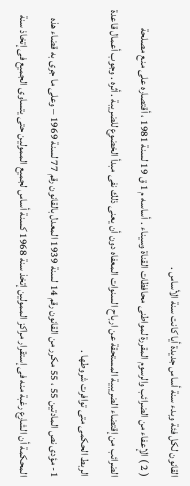القانون لكل فئة وبدء سنة أساس جديدة أيا كانت سنة الأساس .
( 2 ) الإعفاء من الضرائب والرسوم المقررة لمواطنى محافظات القناة وسيناء . أساسه م 1 ق 19 لسنة 1981 ، أقتصاره على منع مصلحة الضرائب من إقتضاء الضريبية المستحقة عن ارباح السنوات المعفاه دون أن يعنى ذلك نفى مبدأ الخضوع للضريبة . أثره . وجوب أعمال قاعدة الربط الحكمى متى توافرت شروطها .
1- مؤدى نص المادتين 55 ، 55 مكرر من القانون رقم 14 لسنة 1939 المعدل بالقانون رقم 77 لسنة 1969 – وعلى ما جرى به قضاء هذه المحكمة أن الشارع رغبة منه فى إستقرار مراكز الممولين إتخذ سنة 1968 كسنة أساس لجميع الممولين حتى يتساوى الجميع فى إتخاذ سنة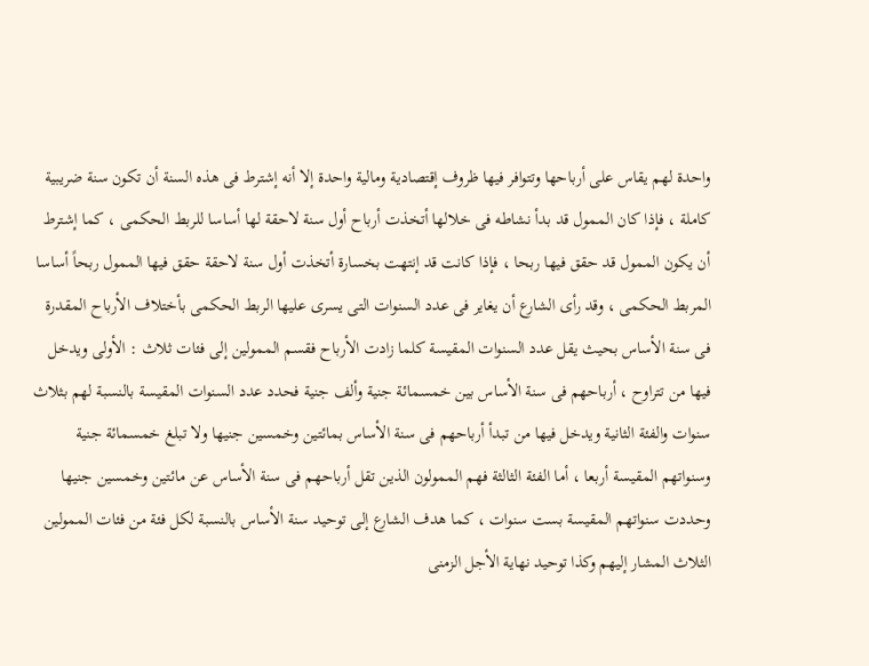واحدة لهم يقاس على أرباحها وتتوافر فيها ظروف إقتصادية ومالية واحدة إلا أنه إشترط فى هذه السنة أن تكون سنة ضريبية كاملة ، فإذا كان الممول قد بدأ نشاطه فى خلالها أتخذت أرباح أول سنة لاحقة لها أساسا للربط الحكمى ، كما إشترط أن يكون الممول قد حقق فيها ربحا ، فإذا كانت قد إنتهت بخسارة أتخذت أول سنة لاحقة حقق فيها الممول ربحاً أساسا المربط الحكمى ، وقد رأى الشارع أن يغاير فى عدد السنوات التى يسرى عليها الربط الحكمى بأختلاف الأرباح المقدرة فى سنة الأساس بحيث يقل عدد السنوات المقيسة كلما زادت الأرباح فقسم الممولين إلى فئات ثلاث : الأولى ويدخل فيها من تتراوح ، أرباحهم فى سنة الأساس بين خمسمائة جنية وألف جنية فحدد عدد السنوات المقيسة بالنسبة لهم بثلاث سنوات والفئة الثانية ويدخل فيها من تبدأ أرباحهم فى سنة الأساس بمائتين وخمسين جنيها ولا تبلغ خمسمائة جنية وسنواتهم المقيسة أربعا ، أما الفئة الثالثة فهم الممولون الذين تقل أرباحهم فى سنة الأساس عن مائتين وخمسين جنيها وحددت سنواتهم المقيسة بست سنوات ، كما هدف الشارع إلى توحيد سنة الأساس بالنسبة لكل فئة من فئات الممولين الثلاث المشار إليهم وكذا توحيد نهاية الأجل الزمنى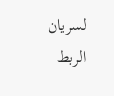لسريان الربط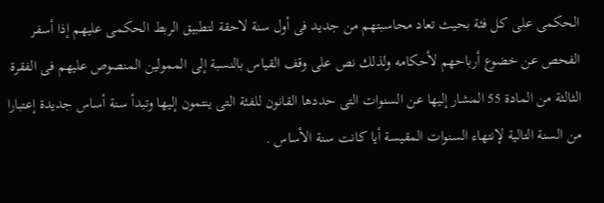الحكمى على كل فئة بحيث تعاد محاسبتهم من جديد فى أول سنة لاحقة لتطبيق الربط الحكمى عليهم إذا أسفر الفحص عن خضوع أرباحهم لأحكامه ولذلك نص على وقف القياس بالنسبة إلى الممولين المنصوص عليهم فى الفقرة الثالثة من المادة 55 المشار إليها عن السنوات التى حددها القانون للفئة التى ينتمون إليها وتبدأ سنة أساس جديدة إعتبارا من السنة التالية لإنتهاء السنوات المقيسة أيا كانت سنة الأساس .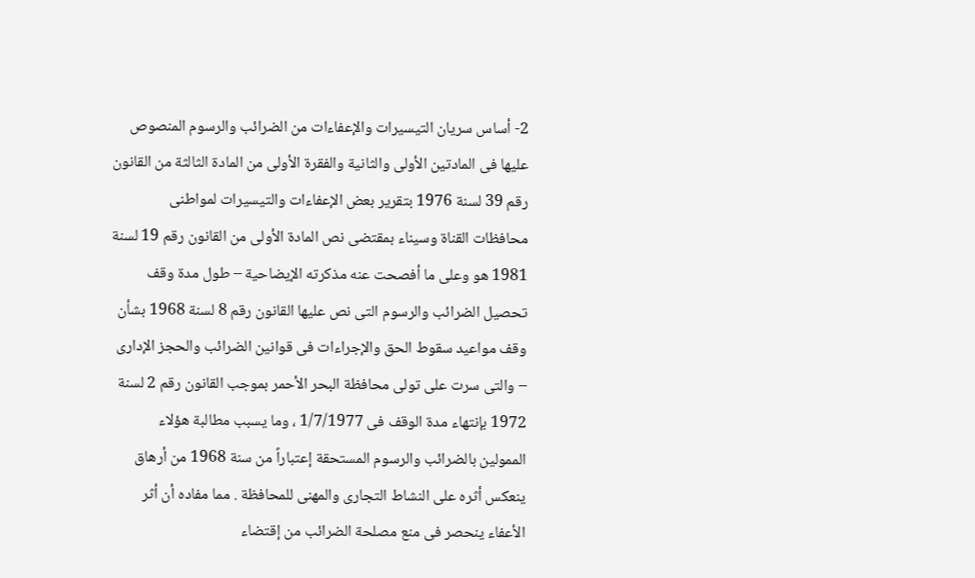2- أساس سريان التيسيرات والإعفاءات من الضرائب والرسوم المنصوص عليها فى المادتين الأولى والثانية والفقرة الأولى من المادة الثالثة من القانون رقم 39 لسنة 1976 بتقرير بعض الإعفاءات والتيسيرات لمواطنى محافظات القناة وسيناء بمقتضى نص المادة الأولى من القانون رقم 19 لسنة 1981 هو وعلى ما أفصحت عنه مذكرته الإيضاحية – طول مدة وقف تحصيل الضرائب والرسوم التى نص عليها القانون رقم 8 لسنة 1968 بشأن وقف مواعيد سقوط الحق والإجراءات فى قوانين الضرائب والحجز الإدارى – والتى سرت على تولى محافظة البحر الأحمر بموجب القانون رقم 2 لسنة 1972 بإنتهاء مدة الوقف فى 1/7/1977 ، وما يسبب مطالبة هؤلاء الممولين بالضرائب والرسوم المستحقة إعتباراً من سنة 1968 من أرهاق ينعكس أثره على النشاط التجارى والمهنى للمحافظة . مما مفاده أن أثر الأعفاء ينحصر فى منع مصلحة الضرائب من إقتضاء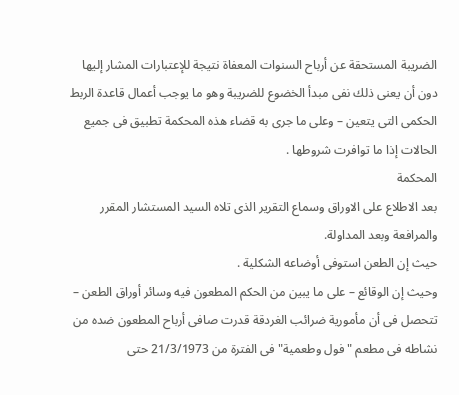الضريبة المستحقة عن أرباح السنوات المعفاة نتيجة للإعتبارات المشار إليها دون أن يعنى ذلك نفى مبدأ الخضوع للضريبة وهو ما يوجب أعمال قاعدة الربط الحكمى التى يتعين – وعلى ما جرى به قضاء هذه المحكمة تطبيق فى جميع الحالات إذا ما توافرت شروطها .
المحكمة
بعد الاطلاع على الاوراق وسماع التقرير الذى تلاه السيد المستشار المقرر والمرافعة وبعد المداولة.
حيث إن الطعن استوفى أوضاعه الشكلية .
وحيث إن الوقائع – على ما يبين من الحكم المطعون فيه وسائر أوراق الطعن – تتحصل فى أن مأمورية ضرائب الغردقة قدرت صافى أرباح المطعون ضده من نشاطه فى مطعم " فول وطعمية" فى الفترة من 21/3/1973 حتى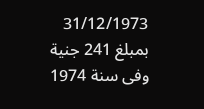31/12/1973 بمبلغ 241 جنية وفى سنة 1974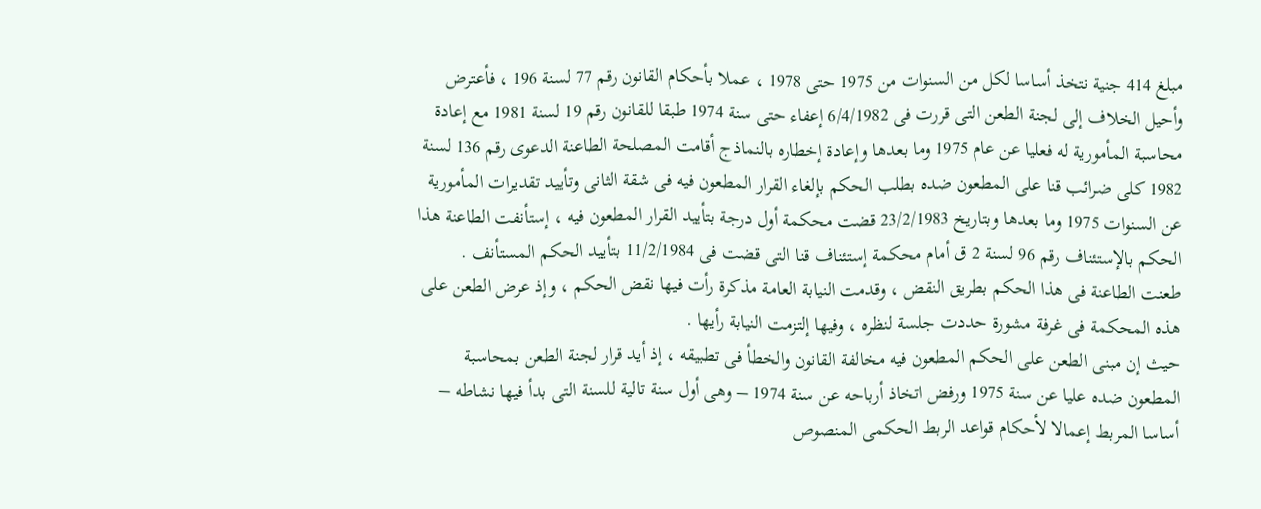مبلغ 414 جنية نتخذ أساسا لكل من السنوات من 1975 حتى 1978 ، عملا بأحكام القانون رقم 77 لسنة 196 ، فأعترض وأحيل الخلاف إلى لجنة الطعن التى قررت فى 6/4/1982 إعفاء حتى سنة 1974 طبقا للقانون رقم 19 لسنة 1981 مع إعادة محاسبة المأمورية له فعليا عن عام 1975 وما بعدها وإعادة إخطاره بالنماذج أقامت المصلحة الطاعنة الدعوى رقم 136 لسنة 1982 كلى ضرائب قنا على المطعون ضده بطلب الحكم بإلغاء القرار المطعون فيه فى شقة الثانى وتأييد تقديرات المأمورية عن السنوات 1975 وما بعدها وبتاريخ 23/2/1983 قضت محكمة أول درجة بتأييد القرار المطعون فيه ، إستأنفت الطاعنة هذا الحكم بالإستئناف رقم 96 لسنة 2 ق أمام محكمة إستئناف قنا التى قضت فى 11/2/1984 بتأييد الحكم المستأنف .
طعنت الطاعنة فى هذا الحكم بطريق النقض ، وقدمت النيابة العامة مذكرة رأت فيها نقض الحكم ، وإذ عرض الطعن على هذه المحكمة فى غرفة مشورة حددت جلسة لنظره ، وفيها إلتزمت النيابة رأيها .
حيث إن مبنى الطعن على الحكم المطعون فيه مخالفة القانون والخطأ فى تطبيقه ، إذ أيد قرار لجنة الطعن بمحاسبة المطعون ضده عليا عن سنة 1975 ورفض اتخاذ أرباحه عن سنة 1974 – وهى أول سنة تالية للسنة التى بدأ فيها نشاطه – أساسا المربط إعمالا لأحكام قواعد الربط الحكمى المنصوص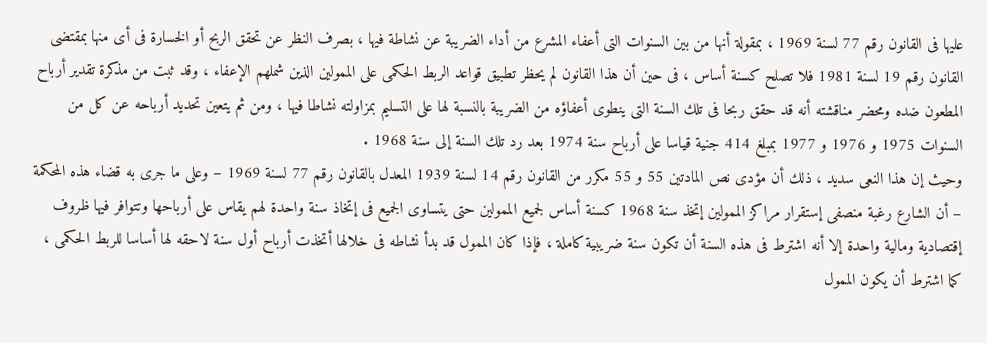عليها فى القانون رقم 77 لسنة 1969 ، بمقولة أنها من بين السنوات التى أعفاء المشرع من أداء الضريبة عن نشاطة فيها ، بصرف النظر عن تحقق الربح أو الخسارة فى أى منها بمقتضى القانون رقم 19 لسنة 1981 فلا تصلح كسنة أساس ، فى حين أن هذا القانون لم يحظر تطبيق قواعد الربط الحكمى على الممولين الذين شملهم الإعفاء ، وقد ثبت من مذكرة تقدير أرباح المطعون ضده ومحضر مناقشته أنه قد حقق ربحا فى تلك السنة التى ينطوى أعفاؤه من الضريبة بالنسبة لها على التسليم بمزاولته نشاطا فيها ، ومن ثم يتعين تحديد أرباحه عن كل من السنوات 1975 و 1976 و 1977 بمبلغ 414 جنية قياسا على أرباح سنة 1974 بعد رد تلك السنة إلى سنة 1968 .
وحيث إن هذا النعى سديد ، ذلك أن مؤدى نص المادتين 55 و 55 مكرر من القانون رقم 14 لسنة 1939 المعدل بالقانون رقم 77 لسنة 1969 – وعلى ما جرى به قضاء هذه المحكمة – أن الشارع رغبة منصفى إستقرار مراكز الممولين إتخذ سنة 1968 كسنة أساس لجميع الممولين حتى يتساوى الجميع فى إتخاذ سنة واحدة لهم يقاس على أرباحها وتتوافر فيها ظروف إقتصادية ومالية واحدة إلا أنه اشترط فى هذه السنة أن تكون سنة ضريبية كاملة ، فإذا كان الممول قد بدأ نشاطه فى خلالها أتخذت أرباح أول سنة لاحقه لها أساسا للربط الحكمى ، كما اشترط أن يكون الممول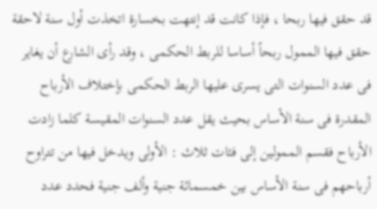قد حقق فيها ربحا ، فإذا كانت قد إنتهت بخسارة اتخذت أول سنة لاحقة حقق فيها الممول ربحاً أساسا للربط الحكمى ، وقد رأى الشارع أن يغاير فى عدد السنوات التى يسرى عليها الربط الحكمى بإختلاف الأرباح المقدرة فى سنة الأساس بحيث يقل عدد السنوات المقيسة كلما زادت الأرباح فقسم الممولين إلى فئات ثلاث : الأولى ويدخل فيها من تتراوح أرباحهم فى سنة الأساس بين خمسمائة جنية وألف جنية فحدد عدد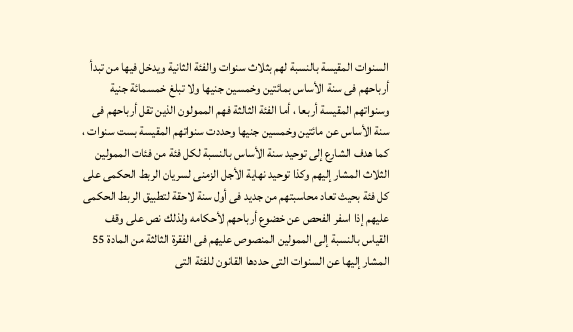السنوات المقيسة بالنسبة لهم بثلاث سنوات والفئة الثانية ويدخل فيها من تبدأ أرباحهم فى سنة الأساس بمائتين وخمسين جنيها ولا تبلغ خمسمائة جنية وسنواتهم المقيسة أربعا ، أما الفئة الثالثة فهم الممولون الذين تقل أرباحهم فى سنة الأساس عن مائتين وخمسين جنيها وحددت سنواتهم المقيسة بست سنوات ، كما هدف الشارع إلى توحيد سنة الأساس بالنسبة لكل فئة من فئات الممولين الثلاث المشار إليهم وكذا توحيد نهاية الأجل الزمنى لسريان الربط الحكمى على كل فئة بحيث تعاد محاسبتهم من جديد فى أول سنة لاحقة لتطبيق الربط الحكمى عليهم إذا اسفر الفحص عن خضوع أرباحهم لأحكامه ولذلك نص على وقف القياس بالنسبة إلى الممولين المنصوص عليهم فى الفقرة الثالثة من المادة 55 المشار إليها عن السنوات التى حددها القانون للفئة التى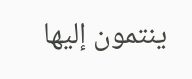ينتمون إليها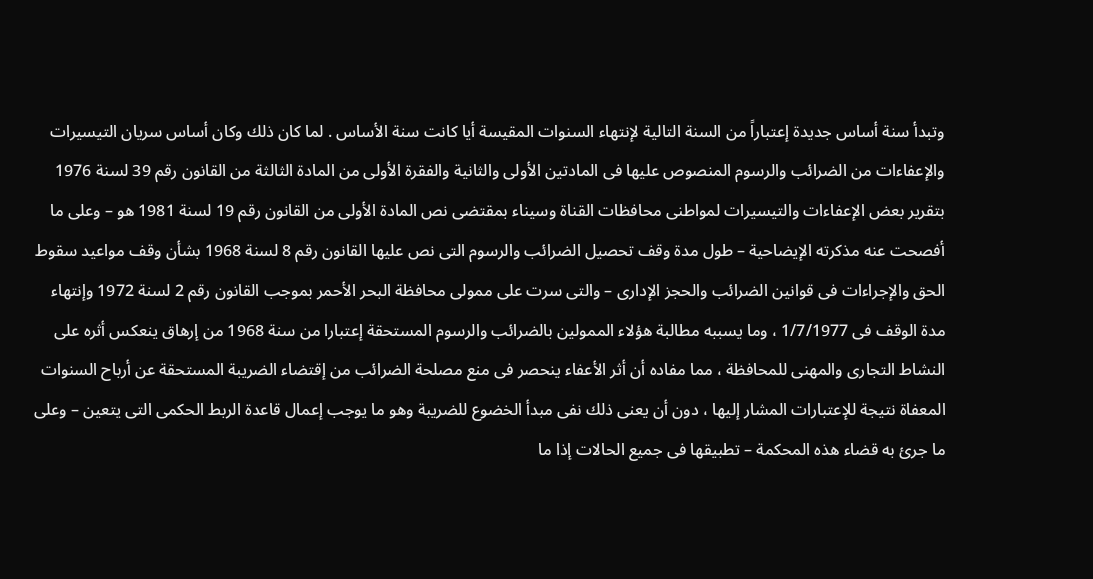وتبدأ سنة أساس جديدة إعتباراً من السنة التالية لإنتهاء السنوات المقيسة أيا كانت سنة الأساس . لما كان ذلك وكان أساس سريان التيسيرات والإعفاءات من الضرائب والرسوم المنصوص عليها فى المادتين الأولى والثانية والفقرة الأولى من المادة الثالثة من القانون رقم 39 لسنة 1976 بتقرير بعض الإعفاءات والتيسيرات لمواطنى محافظات القناة وسيناء بمقتضى نص المادة الأولى من القانون رقم 19 لسنة 1981 هو – وعلى ما أفصحت عنه مذكرته الإيضاحية – طول مدة وقف تحصيل الضرائب والرسوم التى نص عليها القانون رقم 8 لسنة 1968 بشأن وقف مواعيد سقوط الحق والإجراءات فى قوانين الضرائب والحجز الإدارى – والتى سرت على ممولى محافظة البحر الأحمر بموجب القانون رقم 2 لسنة 1972 وإنتهاء مدة الوقف فى 1/7/1977 ، وما يسببه مطالبة هؤلاء الممولين بالضرائب والرسوم المستحقة إعتبارا من سنة 1968 من إرهاق ينعكس أثره على النشاط التجارى والمهنى للمحافظة ، مما مفاده أن أثر الأعفاء ينحصر فى منع مصلحة الضرائب من إقتضاء الضريبة المستحقة عن أرباح السنوات المعفاة نتيجة للإعتبارات المشار إليها ، دون أن يعنى ذلك نفى مبدأ الخضوع للضريبة وهو ما يوجب إعمال قاعدة الربط الحكمى التى يتعين – وعلى ما جرئ به قضاء هذه المحكمة – تطبيقها فى جميع الحالات إذا ما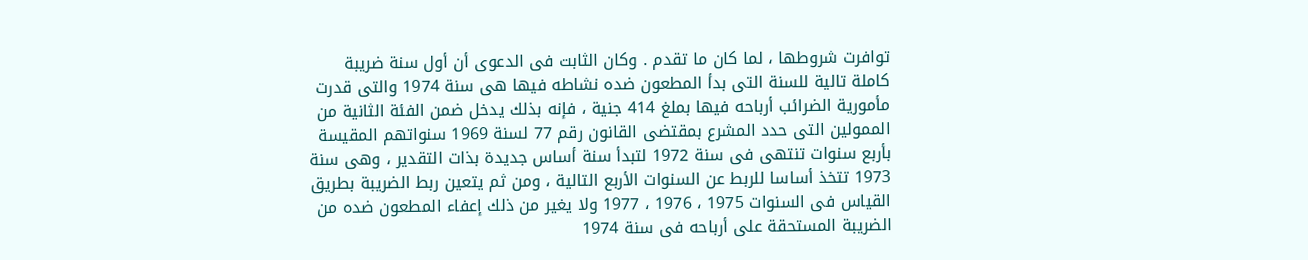توافرت شروطها ، لما كان ما تقدم . وكان الثابت فى الدعوى أن أول سنة ضريبة كاملة تالية للسنة التى بدأ المطعون ضده نشاطه فيها هى سنة 1974 والتى قدرت مأمورية الضرائب أرباحه فيها بملغ 414 جنية ، فإنه بذلك يدخل ضمن الفئة الثانية من الممولين التى حدد المشرع بمقتضى القانون رقم 77 لسنة 1969 سنواتهم المقيسة بأربع سنوات تنتهى فى سنة 1972 لتبدأ سنة أساس جديدة بذات التقدير ، وهى سنة 1973 تتخذ أساسا للربط عن السنوات الأربع التالية ، ومن ثم يتعين ربط الضريبة بطريق القياس فى السنوات 1975 ، 1976 ، 1977 ولا يغير من ذلك إعفاء المطعون ضده من الضريبة المستحقة على أرباحه فى سنة 1974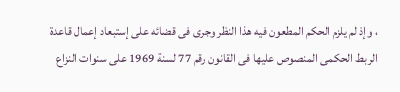، وإذ لم يلزم الحكم المطعون فيه هذا النظر وجرى فى قضائه على إستبعاد إعمال قاعدة الربط الحكمى المنصوص عليها فى القانون رقم 77 لسنة 1969 على سنوات النزاع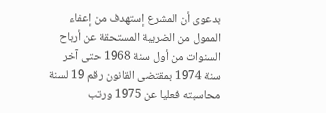بدعوى أن المشرع إستهدف من إعفاء الممول من الضريبة المستحقة عن أرباح السنوات من أول سنة 1968 حتى آخر سنة 1974 بمقتضى القانون رقم 19 لسنة محاسبته فعليا عن 1975 ورتب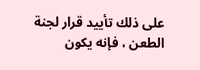على ذلك تأييد قرار لجنة الطعن ، فإنه يكون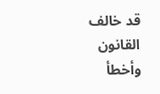قد خالف القانون وأخطأ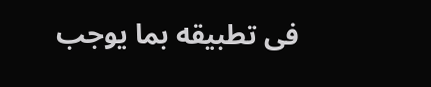فى تطبيقه بما يوجب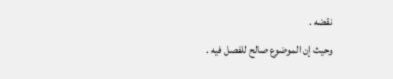نقضه .
وحيث إن الموضوع صالح للفصل فيه .